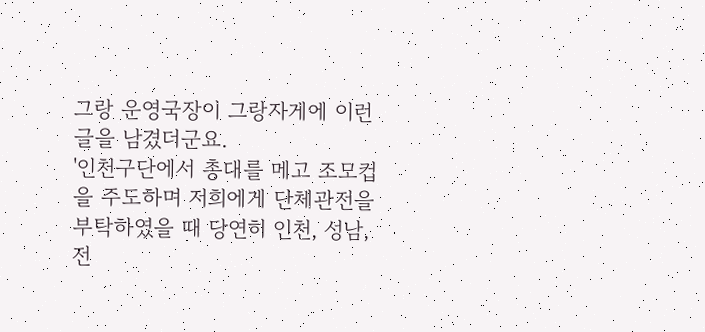그랑 운영국장이 그랑자게에 이런글을 남겼더군요.
'인천구단에서 총대를 메고 조모컵을 주도하며 저희에게 단체관전을 부탁하였을 때 당연히 인천, 성남, 전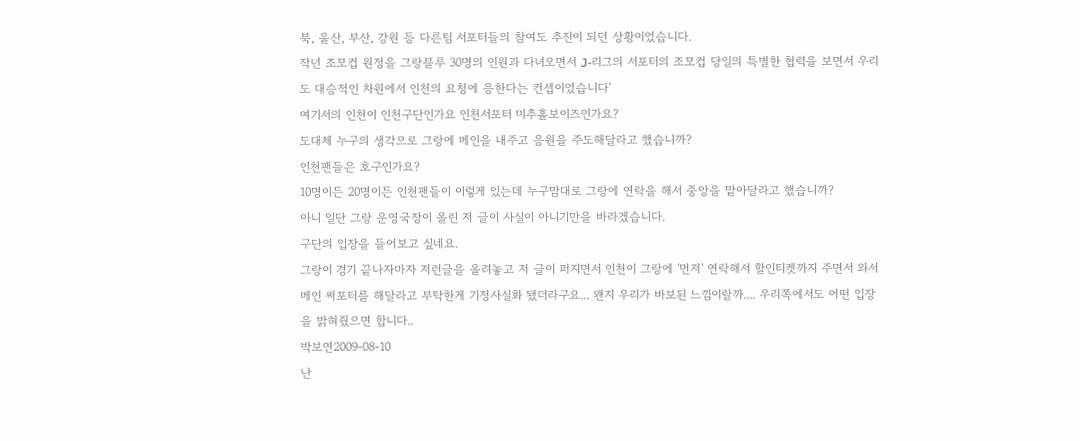북, 울산, 부산, 강원 등 다른팀 서포터들의 참여도 추진이 되던 상황이었습니다.
작년 조모컵 원정을 그랑블루 30명의 인원과 다녀오면서 J-리그의 서포터의 조모컵 당일의 특별한 협력을 보면서 우리도 대승적인 차원에서 인천의 요청에 응한다는 컨셉이었습니다'
여기서의 인천이 인천구단인가요 인천서포터 미추홀보이즈인가요?
도대체 누구의 생각으로 그랑에 메인을 내주고 응원을 주도해달라고 했습니까?
인천팬들은 호구인가요?
10명이든 20명이든 인천팬들이 이렇게 있는데 누구맘대로 그랑에 연락을 해서 중앙을 맡아달라고 했습니까?
아니 일단 그랑 운영국장이 올린 저 글이 사실이 아니기만을 바라겠습니다.
구단의 입장을 들어보고 싶네요.
그랑이 경기 끝나자마자 저런글을 올려놓고 저 글이 퍼지면서 인천이 그랑에 '먼저' 연락해서 할인티켓까지 주면서 와서 메인 써포터를 해달라고 부탁한게 기정사실화 됐더라구요... 왠지 우리가 바보된 느낌이랄까.... 우리쪽에서도 어떤 입장을 밝혀줬으면 합니다..
박보연2009-08-10
난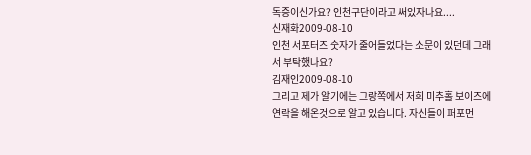독증이신가요? 인천구단이라고 써있자나요....
신재화2009-08-10
인천 서포터즈 숫자가 줄어들었다는 소문이 있던데 그래서 부탁했나요?
김재인2009-08-10
그리고 제가 알기에는 그랑쪽에서 저희 미추홀 보이즈에 연락을 해온것으로 알고 있습니다. 자신들이 퍼포먼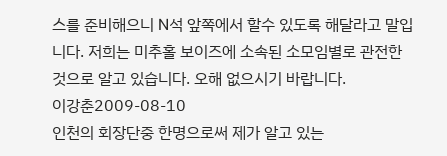스를 준비해으니 N석 앞쪽에서 할수 있도록 해달라고 말입니다. 저희는 미추홀 보이즈에 소속된 소모임별로 관전한 것으로 알고 있습니다. 오해 없으시기 바랍니다.
이강춘2009-08-10
인천의 회장단중 한명으로써 제가 알고 있는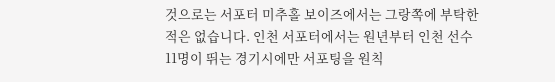것으로는 서포터 미추홀 보이즈에서는 그랑쪽에 부탁한적은 없습니다. 인천 서포터에서는 원년부터 인천 선수 11명이 뛰는 경기시에만 서포팅을 원칙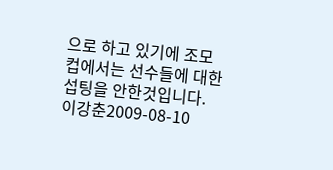으로 하고 있기에 조모컵에서는 선수들에 대한 섭팅을 안한것입니다.
이강춘2009-08-10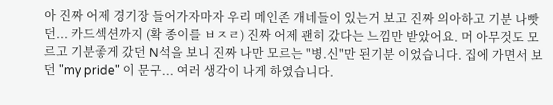아 진짜 어제 경기장 들어가자마자 우리 메인존 개네들이 있는거 보고 진짜 의아하고 기분 나빳던... 카드섹션까지 (확 종이를 ㅂㅈㄹ) 진짜 어제 괜히 갔다는 느낌만 받았어요. 머 아무것도 모르고 기분좋게 갔던 N석을 보니 진짜 나만 모르는 "병.신"만 된기분 이었습니다. 집에 가면서 보던 "my pride" 이 문구... 여러 생각이 나게 하였습니다.